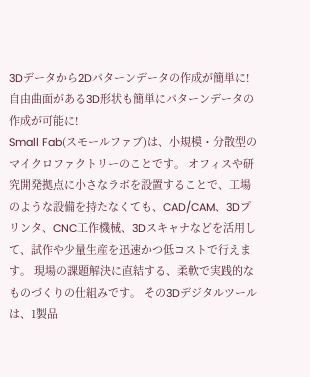3Dデータから2Dパターンデータの作成が簡単に!
自由曲面がある3D形状も簡単にパターンデータの作成が可能に!
Small Fab(スモールファブ)は、小規模・分散型のマイクロファクトリーのことです。 オフィスや研究開発拠点に小さなラボを設置することで、工場のような設備を持たなくても、CAD/CAM、3Dプリンタ、CNC工作機械、3Dスキャナなどを活用して、試作や少量生産を迅速かつ低コストで行えます。 現場の課題解決に直結する、柔軟で実践的なものづくりの仕組みです。 その3Dデジタルツールは、1製品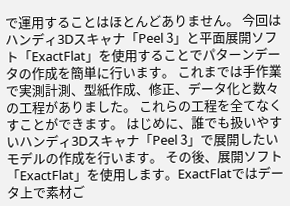で運用することはほとんどありません。 今回はハンディ3Dスキャナ「Peel 3」と平面展開ソフト「ExactFlat」を使用することでパターンデータの作成を簡単に行います。 これまでは手作業で実測計測、型紙作成、修正、データ化と数々の工程がありました。 これらの工程を全てなくすことができます。 はじめに、誰でも扱いやすいハンディ3Dスキャナ「Peel 3」で展開したいモデルの作成を行います。 その後、展開ソフト「ExactFlat」を使用します。ExactFlatではデータ上で素材ご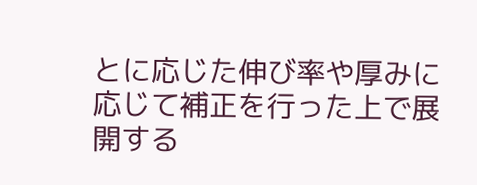とに応じた伸び率や厚みに応じて補正を行った上で展開する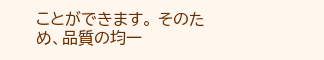ことができます。 そのため、品質の均一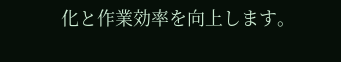化と作業効率を向上します。